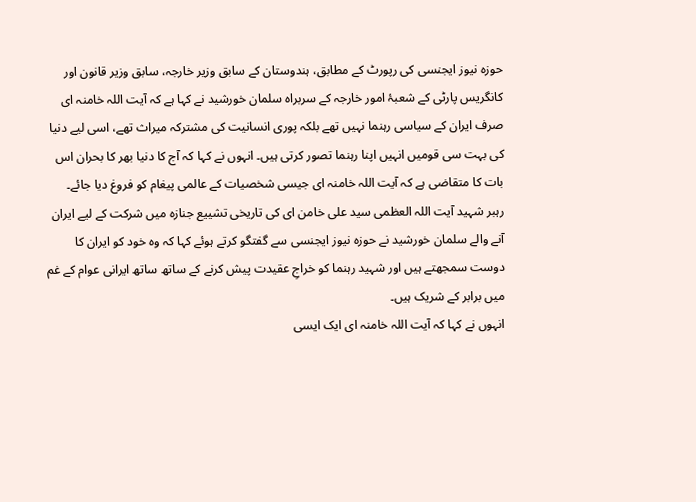حوزہ نیوز ایجنسی کی رپورٹ کے مطابق، ہندوستان کے سابق وزیر خارجہ، سابق وزیر قانون اور کانگریس پارٹی کے شعبۂ امور خارجہ کے سربراہ سلمان خورشید نے کہا ہے کہ آیت اللہ خامنہ ای صرف ایران کے سیاسی رہنما نہیں تھے بلکہ پوری انسانیت کی مشترکہ میراث تھے، اسی لیے دنیا کی بہت سی قومیں انہیں اپنا رہنما تصور کرتی ہیں۔ انہوں نے کہا کہ آج کا دنیا بھر کا بحران اس بات کا متقاضی ہے کہ آیت اللہ خامنہ ای جیسی شخصیات کے عالمی پیغام کو فروغ دیا جائے۔
رہبر شہید آیت اللہ العظمی سید علی خامن ای کی تاریخی تشییع جنازہ میں شرکت کے لیے ایران آنے والے سلمان خورشید نے حوزہ نیوز ایجنسی سے گفتگو کرتے ہوئے کہا کہ وہ خود کو ایران کا دوست سمجھتے ہیں اور شہید رہنما کو خراجِ عقیدت پیش کرنے کے ساتھ ساتھ ایرانی عوام کے غم میں برابر کے شریک ہیں۔
انہوں نے کہا کہ آیت اللہ خامنہ ای ایک ایسی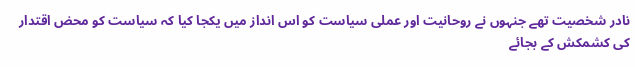نادر شخصیت تھے جنہوں نے روحانیت اور عملی سیاست کو اس انداز میں یکجا کیا کہ سیاست کو محض اقتدار کی کشمکش کے بجائے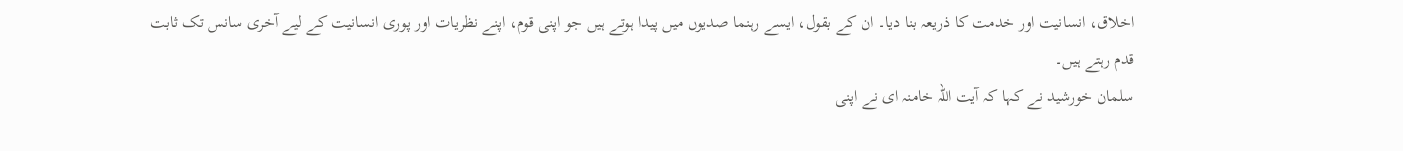اخلاق، انسانیت اور خدمت کا ذریعہ بنا دیا۔ ان کے بقول، ایسے رہنما صدیوں میں پیدا ہوتے ہیں جو اپنی قوم، اپنے نظریات اور پوری انسانیت کے لیے آخری سانس تک ثابت قدم رہتے ہیں۔
سلمان خورشید نے کہا کہ آیت اللہ خامنہ ای نے اپنی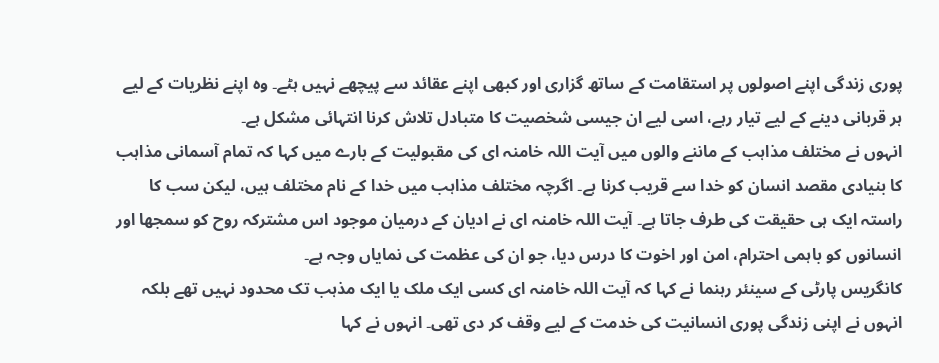پوری زندگی اپنے اصولوں پر استقامت کے ساتھ گزاری اور کبھی اپنے عقائد سے پیچھے نہیں ہٹے۔ وہ اپنے نظریات کے لیے ہر قربانی دینے کے لیے تیار رہے، اسی لیے ان جیسی شخصیت کا متبادل تلاش کرنا انتہائی مشکل ہے۔
انہوں نے مختلف مذاہب کے ماننے والوں میں آیت اللہ خامنہ ای کی مقبولیت کے بارے میں کہا کہ تمام آسمانی مذاہب کا بنیادی مقصد انسان کو خدا سے قریب کرنا ہے۔ اگرچہ مختلف مذاہب میں خدا کے نام مختلف ہیں، لیکن سب کا راستہ ایک ہی حقیقت کی طرف جاتا ہے۔ آیت اللہ خامنہ ای نے ادیان کے درمیان موجود اس مشترکہ روح کو سمجھا اور انسانوں کو باہمی احترام، امن اور اخوت کا درس دیا، جو ان کی عظمت کی نمایاں وجہ ہے۔
کانگریس پارٹی کے سینئر رہنما نے کہا کہ آیت اللہ خامنہ ای کسی ایک ملک یا ایک مذہب تک محدود نہیں تھے بلکہ انہوں نے اپنی زندگی پوری انسانیت کی خدمت کے لیے وقف کر دی تھی۔ انہوں نے کہا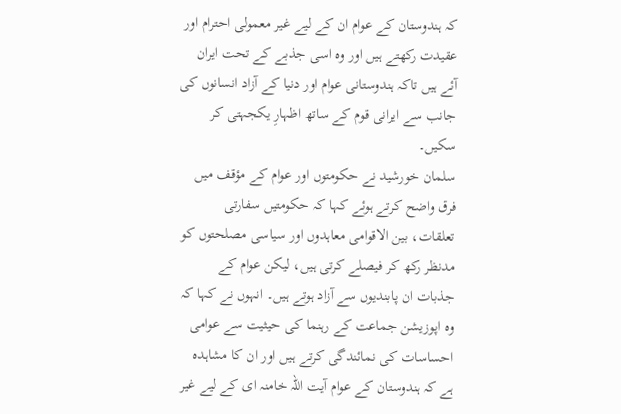کہ ہندوستان کے عوام ان کے لیے غیر معمولی احترام اور عقیدت رکھتے ہیں اور وہ اسی جذبے کے تحت ایران آئے ہیں تاکہ ہندوستانی عوام اور دنیا کے آزاد انسانوں کی جانب سے ایرانی قوم کے ساتھ اظہارِ یکجہتی کر سکیں۔
سلمان خورشید نے حکومتوں اور عوام کے مؤقف میں فرق واضح کرتے ہوئے کہا کہ حکومتیں سفارتی تعلقات، بین الاقوامی معاہدوں اور سیاسی مصلحتوں کو مدنظر رکھ کر فیصلے کرتی ہیں، لیکن عوام کے جذبات ان پابندیوں سے آزاد ہوتے ہیں۔ انہوں نے کہا کہ وہ اپوزیشن جماعت کے رہنما کی حیثیت سے عوامی احساسات کی نمائندگی کرتے ہیں اور ان کا مشاہدہ ہے کہ ہندوستان کے عوام آیت اللہ خامنہ ای کے لیے غیر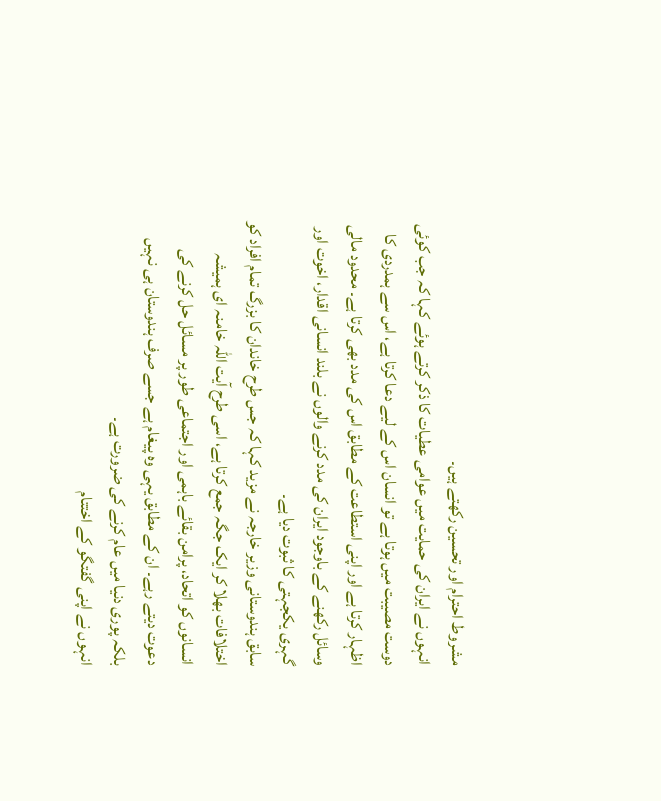مشروط احترام اور تحسین رکھتے ہیں۔
انہوں نے ایران کی حمایت میں عوامی عطیات کا ذکر کرتے ہوئے کہا کہ جب کوئی دوست مصیبت میں ہوتا ہے تو انسان اس کے لیے دعا کرتا ہے، اس سے ہمدردی کا اظہار کرتا ہے اور اپنی استطاعت کے مطابق اس کی مدد بھی کرتا ہے۔ محدود مالی وسائل رکھنے کے باوجود ایران کی مدد کرنے والوں نے بلند انسانی اقدار، اخوت اور گہری یکجہتی کا ثبوت دیا ہے۔
سابق ہندوستانی وزیر خارجہ نے مزید کہا کہ جس طرح خاندان کا بزرگ تمام افراد کو اختلافات بھلا کر ایک جگہ جمع کرتا ہے، اسی طرح آیت اللہ خامنہ ای ہمیشہ انسانوں کو اتحاد، پرامن بقائے باہمی اور اجتماعی طور پر مسائل حل کرنے کی دعوت دیتے رہے۔ ان کے مطابق یہی وہ پیغام ہے جسے صرف ہندوستان ہی نہیں بلکہ پوری دنیا میں عام کرنے کی ضرورت ہے۔
انہوں نے اپنی گفتگو کے اختتام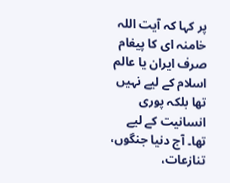پر کہا کہ آیت اللہ خامنہ ای کا پیغام صرف ایران یا عالم اسلام کے لیے نہیں تھا بلکہ پوری انسانیت کے لیے تھا۔ آج دنیا جنگوں، تنازعات،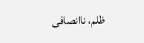ظلم، ناانصافی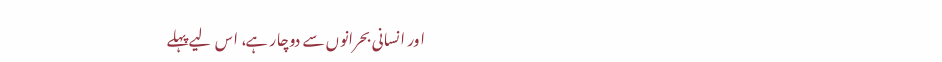اور انسانی بحرانوں سے دوچار ہے، اس لیے پہلے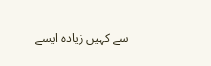سے کہیں زیادہ ایسے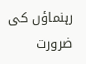رہنماؤں کی ضرورت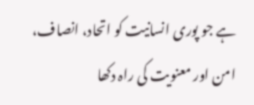ہے جو پوری انسانیت کو اتحاد، انصاف، امن اور معنویت کی راہ دکھا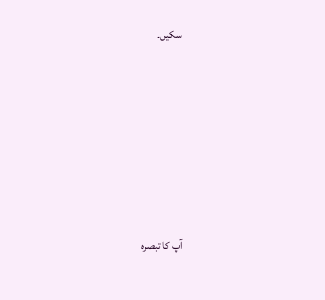سکیں۔









آپ کا تبصرہ